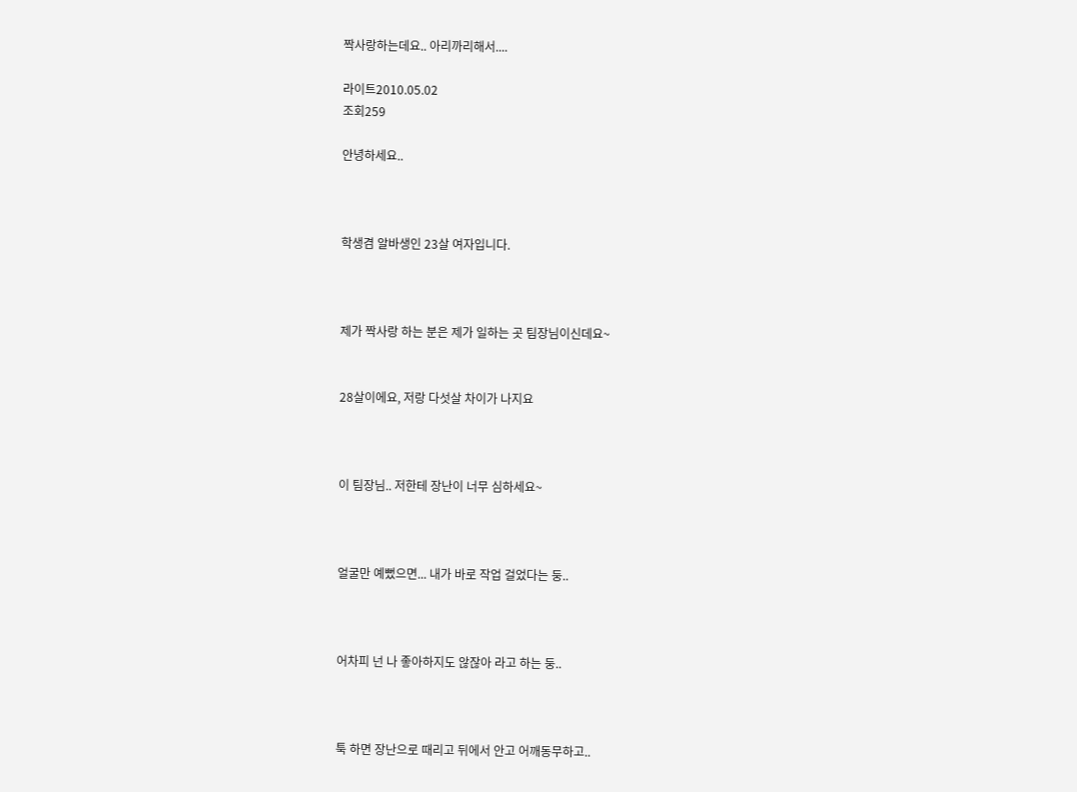짝사랑하는데요.. 아리까리해서....

라이트2010.05.02
조회259

안녕하세요..



학생겸 알바생인 23살 여자입니다.



제가 짝사랑 하는 분은 제가 일하는 곳 팀장님이신데요~


28살이에요, 저랑 다섯살 차이가 나지요



이 팀장님.. 저한테 장난이 너무 심하세요~



얼굴만 예뻤으면... 내가 바로 작업 걸었다는 둥..



어차피 넌 나 좋아하지도 않잖아 라고 하는 둥..



툭 하면 장난으로 때리고 뒤에서 안고 어깨동무하고..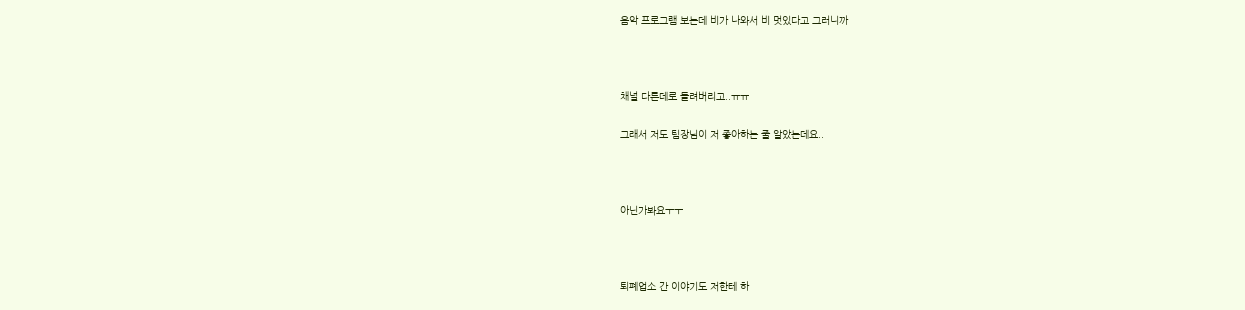음악 프로그램 보는데 비가 나와서 비 멋있다고 그러니까



채널 다른데로 돌려버리고..ㅠㅠ

그래서 저도 팀장님이 저 좋아하는 줄 알았는데요..



아닌가봐요ㅜㅜ



퇴폐업소 간 이야기도 저한테 하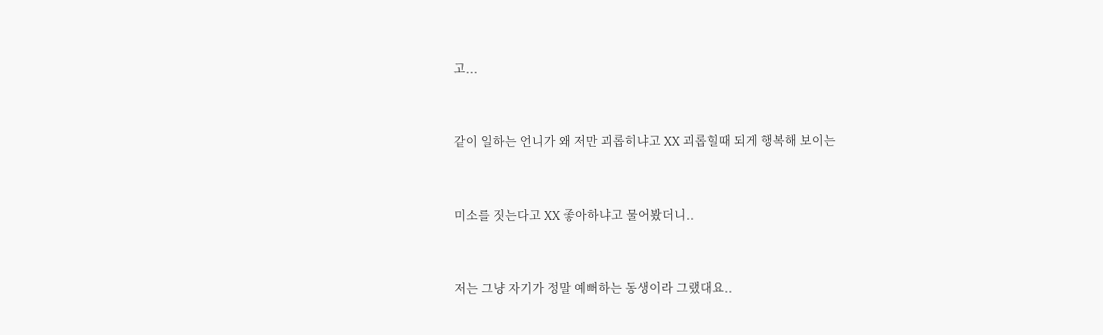고...



같이 일하는 언니가 왜 저만 괴롭히냐고 XX 괴롭힐때 되게 행복해 보이는



미소를 짓는다고 XX 좋아하냐고 물어봤더니..



저는 그냥 자기가 정말 예뻐하는 동생이라 그랬대요..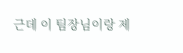근데 이 팀장님이랑 제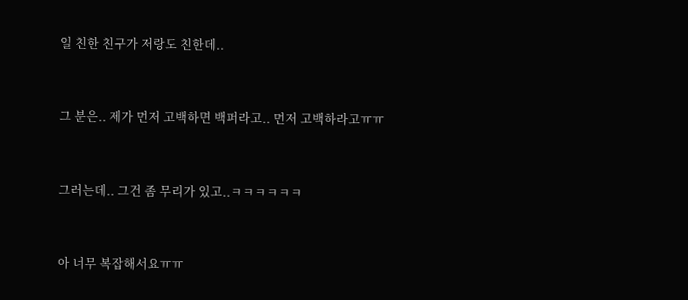일 친한 친구가 저랑도 친한데..



그 분은.. 제가 먼저 고백하면 백퍼라고.. 먼저 고백하라고ㅠㅠ



그러는데.. 그건 좀 무리가 있고..ㅋㅋㅋㅋㅋㅋ



아 너무 복잡해서요ㅠㅠ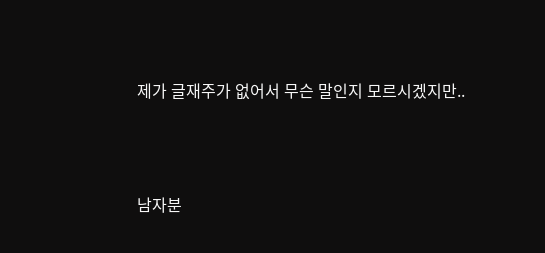제가 글재주가 없어서 무슨 말인지 모르시겠지만..



남자분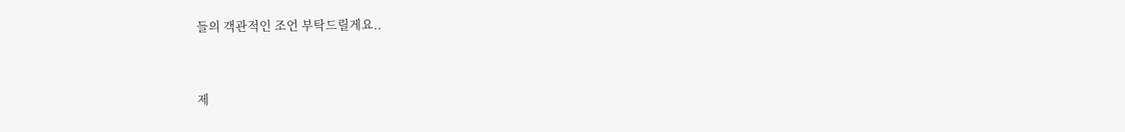들의 객관적인 조언 부탁드릴게요..



제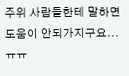주위 사람들한테 말하면 도움이 안되가지구요...ㅠㅠ